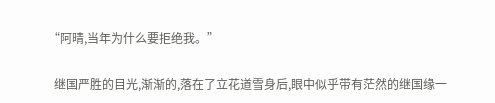“阿晴,当年为什么要拒绝我。”

  继国严胜的目光,渐渐的,落在了立花道雪身后,眼中似乎带有茫然的继国缘一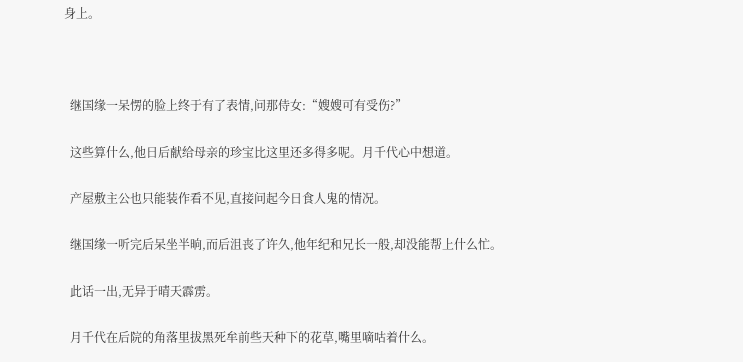身上。



  继国缘一呆愣的脸上终于有了表情,问那侍女:“嫂嫂可有受伤?”

  这些算什么,他日后献给母亲的珍宝比这里还多得多呢。月千代心中想道。

  产屋敷主公也只能装作看不见,直接问起今日食人鬼的情况。

  继国缘一听完后呆坐半晌,而后沮丧了许久,他年纪和兄长一般,却没能帮上什么忙。

  此话一出,无异于晴天霹雳。

  月千代在后院的角落里拔黑死牟前些天种下的花草,嘴里嘀咕着什么。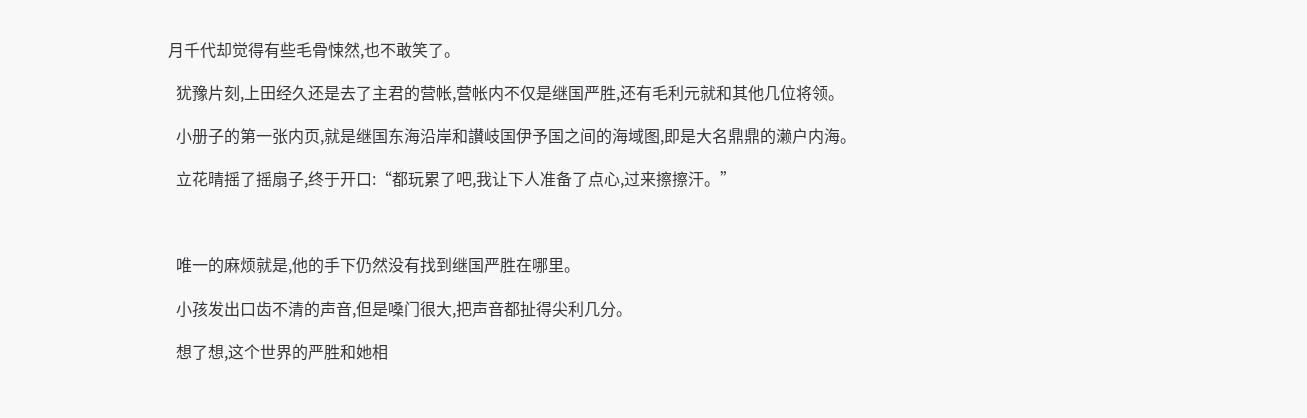月千代却觉得有些毛骨悚然,也不敢笑了。

  犹豫片刻,上田经久还是去了主君的营帐,营帐内不仅是继国严胜,还有毛利元就和其他几位将领。

  小册子的第一张内页,就是继国东海沿岸和讃岐国伊予国之间的海域图,即是大名鼎鼎的濑户内海。

  立花晴摇了摇扇子,终于开口:“都玩累了吧,我让下人准备了点心,过来擦擦汗。”



  唯一的麻烦就是,他的手下仍然没有找到继国严胜在哪里。

  小孩发出口齿不清的声音,但是嗓门很大,把声音都扯得尖利几分。

  想了想,这个世界的严胜和她相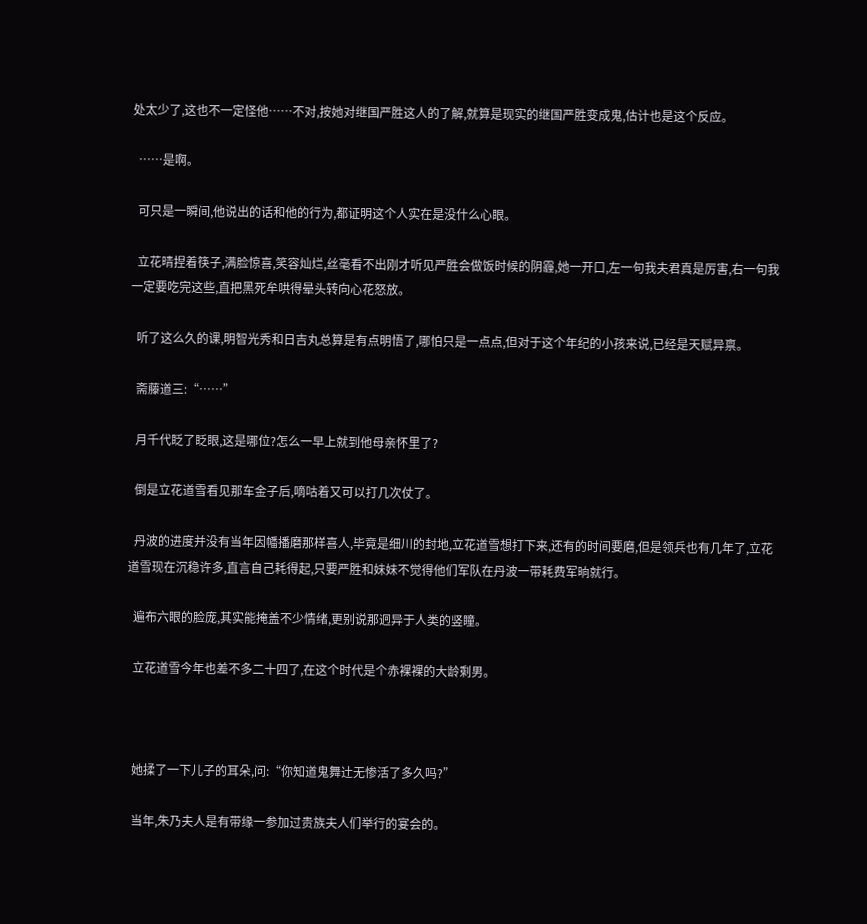处太少了,这也不一定怪他……不对,按她对继国严胜这人的了解,就算是现实的继国严胜变成鬼,估计也是这个反应。

  ……是啊。

  可只是一瞬间,他说出的话和他的行为,都证明这个人实在是没什么心眼。

  立花晴捏着筷子,满脸惊喜,笑容灿烂,丝毫看不出刚才听见严胜会做饭时候的阴霾,她一开口,左一句我夫君真是厉害,右一句我一定要吃完这些,直把黑死牟哄得晕头转向心花怒放。

  听了这么久的课,明智光秀和日吉丸总算是有点明悟了,哪怕只是一点点,但对于这个年纪的小孩来说,已经是天赋异禀。

  斋藤道三:“……”

  月千代眨了眨眼,这是哪位?怎么一早上就到他母亲怀里了?

  倒是立花道雪看见那车金子后,嘀咕着又可以打几次仗了。

  丹波的进度并没有当年因幡播磨那样喜人,毕竟是细川的封地,立花道雪想打下来,还有的时间要磨,但是领兵也有几年了,立花道雪现在沉稳许多,直言自己耗得起,只要严胜和妹妹不觉得他们军队在丹波一带耗费军晌就行。

  遍布六眼的脸庞,其实能掩盖不少情绪,更别说那迥异于人类的竖瞳。

  立花道雪今年也差不多二十四了,在这个时代是个赤裸裸的大龄剩男。



  她揉了一下儿子的耳朵,问:“你知道鬼舞辻无惨活了多久吗?”

  当年,朱乃夫人是有带缘一参加过贵族夫人们举行的宴会的。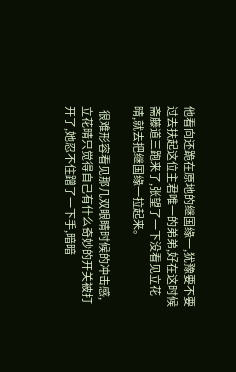他看向还跪在原地的继国缘一,犹豫要不要过去扶起这位主君唯一的弟弟,好在这时候斋藤道三跑来了,张望了一下没看见立花晴,就去把继国缘一拉起来。

  很难形容看见那几双眼睛时候的冲击感,立花晴只觉得自己有什么奇妙的开关被打开了,她忍不住蹭了一下手,暗暗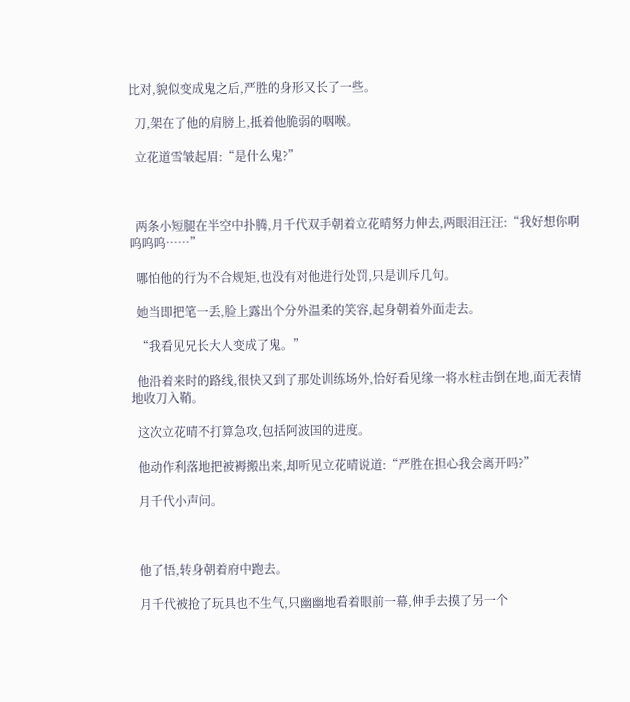比对,貌似变成鬼之后,严胜的身形又长了一些。

  刀,架在了他的肩膀上,抵着他脆弱的咽喉。

  立花道雪皱起眉:“是什么鬼?”



  两条小短腿在半空中扑腾,月千代双手朝着立花晴努力伸去,两眼泪汪汪:“我好想你啊呜呜呜……”

  哪怕他的行为不合规矩,也没有对他进行处罚,只是训斥几句。

  她当即把笔一丢,脸上露出个分外温柔的笑容,起身朝着外面走去。

  “我看见兄长大人变成了鬼。”

  他沿着来时的路线,很快又到了那处训练场外,恰好看见缘一将水柱击倒在地,面无表情地收刀入鞘。

  这次立花晴不打算急攻,包括阿波国的进度。

  他动作利落地把被褥搬出来,却听见立花晴说道:“严胜在担心我会离开吗?”

  月千代小声问。



  他了悟,转身朝着府中跑去。

  月千代被抢了玩具也不生气,只幽幽地看着眼前一幕,伸手去摸了另一个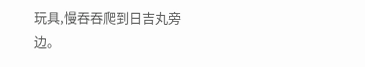玩具,慢吞吞爬到日吉丸旁边。